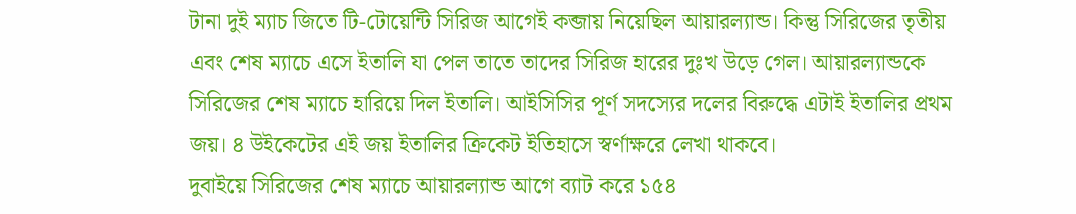টানা দুই ম্যাচ জিতে টি-টোয়েন্টি সিরিজ আগেই কব্জায় নিয়েছিল আয়ারল্যান্ড। কিন্তু সিরিজের তৃতীয় এবং শেষ ম্যাচে এসে ইতালি যা পেল তাতে তাদের সিরিজ হারের দুঃখ উড়ে গেল। আয়ারল্যান্ডকে সিরিজের শেষ ম্যাচে হারিয়ে দিল ইতালি। আইসিসির পূর্ণ সদস্যের দলের বিরুদ্ধে এটাই ইতালির প্রথম জয়। ৪ উইকেটের এই জয় ইতালির ক্রিকেট ইতিহাসে স্বর্ণাক্ষরে লেখা থাকবে।
দুবাইয়ে সিরিজের শেষ ম্যাচে আয়ারল্যান্ড আগে ব্যাট করে ১৫৪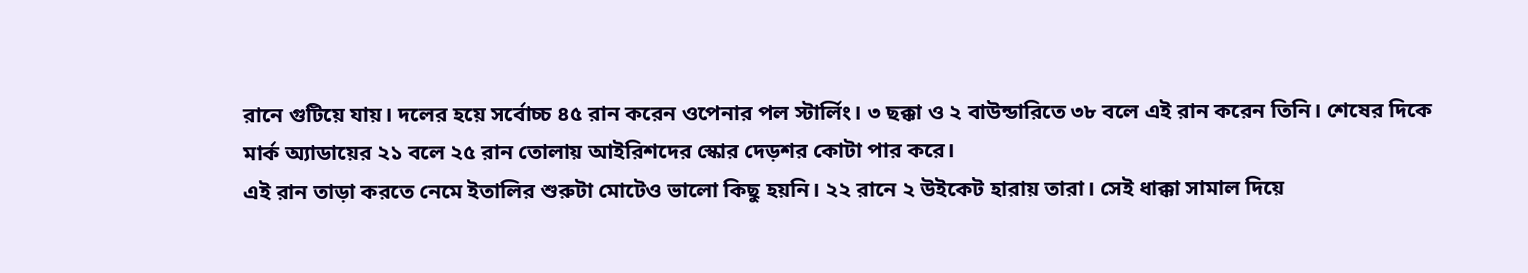রানে গুটিয়ে যায়। দলের হয়ে সর্বোচ্চ ৪৫ রান করেন ওপেনার পল স্টার্লিং। ৩ ছক্কা ও ২ বাউন্ডারিতে ৩৮ বলে এই রান করেন তিনি। শেষের দিকে মার্ক অ্যাডায়ের ২১ বলে ২৫ রান তোলায় আইরিশদের স্কোর দেড়শর কোটা পার করে।
এই রান তাড়া করতে নেমে ইতালির শুরুটা মোটেও ভালো কিছু হয়নি। ২২ রানে ২ উইকেট হারায় তারা। সেই ধাক্কা সামাল দিয়ে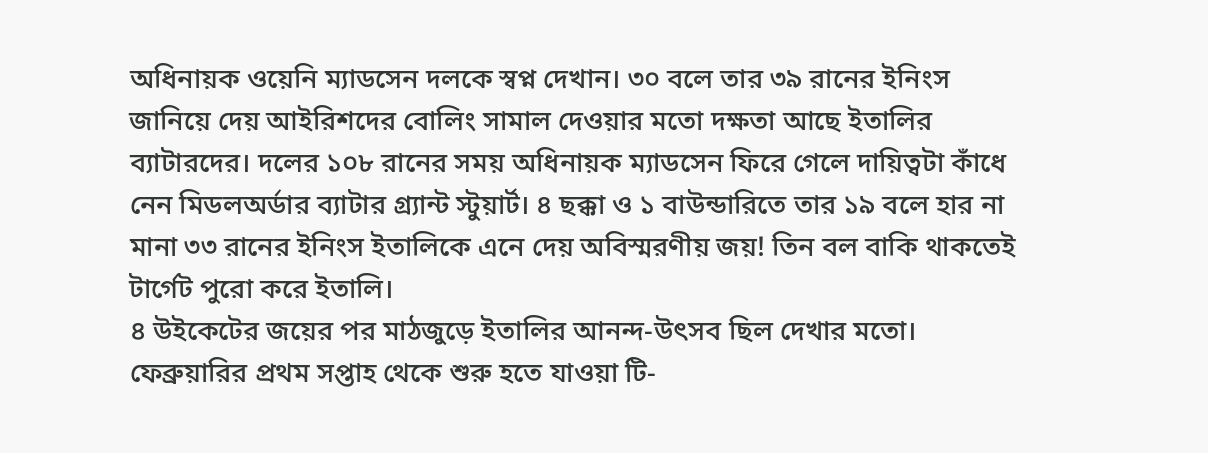অধিনায়ক ওয়েনি ম্যাডসেন দলকে স্বপ্ন দেখান। ৩০ বলে তার ৩৯ রানের ইনিংস জানিয়ে দেয় আইরিশদের বোলিং সামাল দেওয়ার মতো দক্ষতা আছে ইতালির ব্যাটারদের। দলের ১০৮ রানের সময় অধিনায়ক ম্যাডসেন ফিরে গেলে দায়িত্বটা কাঁধে নেন মিডলঅর্ডার ব্যাটার গ্র্যান্ট স্টুয়ার্ট। ৪ ছক্কা ও ১ বাউন্ডারিতে তার ১৯ বলে হার না মানা ৩৩ রানের ইনিংস ইতালিকে এনে দেয় অবিস্মরণীয় জয়! তিন বল বাকি থাকতেই টার্গেট পুরো করে ইতালি।
৪ উইকেটের জয়ের পর মাঠজুড়ে ইতালির আনন্দ-উৎসব ছিল দেখার মতো। ফেব্রুয়ারির প্রথম সপ্তাহ থেকে শুরু হতে যাওয়া টি-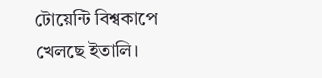টোয়েন্টি বিশ্বকাপে খেলছে ইতালি।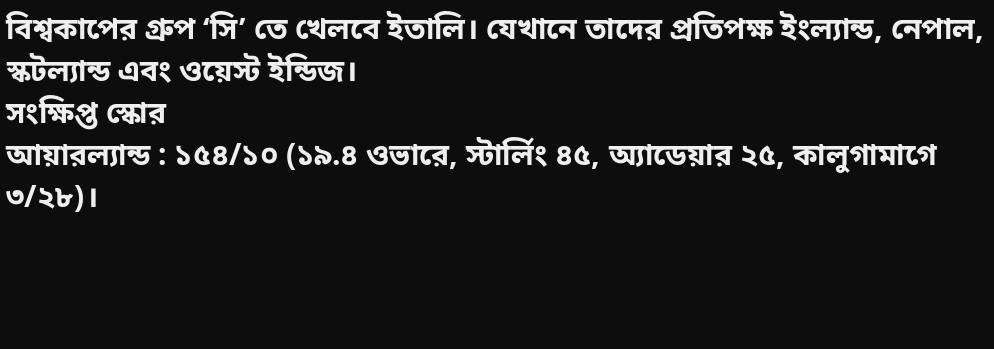বিশ্বকাপের গ্রুপ ‘সি’ তে খেলবে ইতালি। যেখানে তাদের প্রতিপক্ষ ইংল্যান্ড, নেপাল, স্কটল্যান্ড এবং ওয়েস্ট ইন্ডিজ।
সংক্ষিপ্ত স্কোর
আয়ারল্যান্ড : ১৫৪/১০ (১৯.৪ ওভারে, স্টার্লিং ৪৫, অ্যাডেয়ার ২৫, কালুগামাগে ৩/২৮)।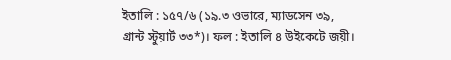ইতালি : ১৫৭/৬ (১৯.৩ ওভারে, ম্যাডসেন ৩৯, গ্রান্ট স্টুয়ার্ট ৩৩*)। ফল : ইতালি ৪ উইকেটে জয়ী।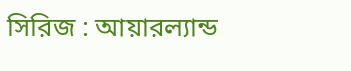সিরিজ : আয়ারল্যান্ড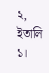২, ইতালি ১।